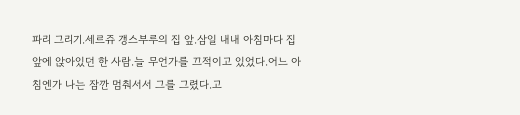파리 그리기.세르쥬 갱스부루의 집 앞.삼일 내내 아침마다 집 앞에 앉아있던 한 사람.늘 무언가를 끄적이고 있었다.어느 아침엔가 나는 잠깐 멈춰서서 그를 그렸다.고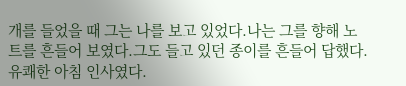개를 들었을 때 그는 나를 보고 있었다.나는 그를 향해 노트를 흔들어 보였다.그도 들고 있던 종이를 흔들어 답했다.유쾌한 아침 인사였다.